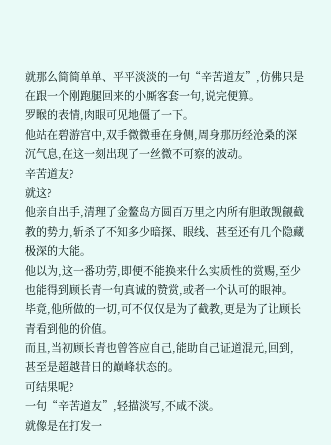就那么简简单单、平平淡淡的一句“辛苦道友”,仿佛只是在跟一个刚跑腿回来的小厮客套一句,说完便算。
罗睺的表情,肉眼可见地僵了一下。
他站在碧游宫中,双手微微垂在身侧,周身那历经沧桑的深沉气息,在这一刻出现了一丝微不可察的波动。
辛苦道友?
就这?
他亲自出手,清理了金鳌岛方圆百万里之内所有胆敢觊觎截教的势力,斩杀了不知多少暗探、眼线、甚至还有几个隐藏极深的大能。
他以为,这一番功劳,即便不能换来什么实质性的赏赐,至少也能得到顾长青一句真诚的赞赏,或者一个认可的眼神。
毕竟,他所做的一切,可不仅仅是为了截教,更是为了让顾长青看到他的价值。
而且,当初顾长青也曾答应自己,能助自己证道混元,回到,甚至是超越昔日的巅峰状态的。
可结果呢?
一句“辛苦道友”,轻描淡写,不咸不淡。
就像是在打发一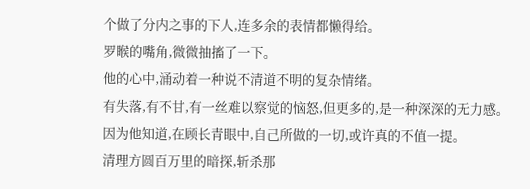个做了分内之事的下人,连多余的表情都懒得给。
罗睺的嘴角,微微抽搐了一下。
他的心中,涌动着一种说不清道不明的复杂情绪。
有失落,有不甘,有一丝难以察觉的恼怒,但更多的,是一种深深的无力感。
因为他知道,在顾长青眼中,自己所做的一切,或许真的不值一提。
清理方圆百万里的暗探,斩杀那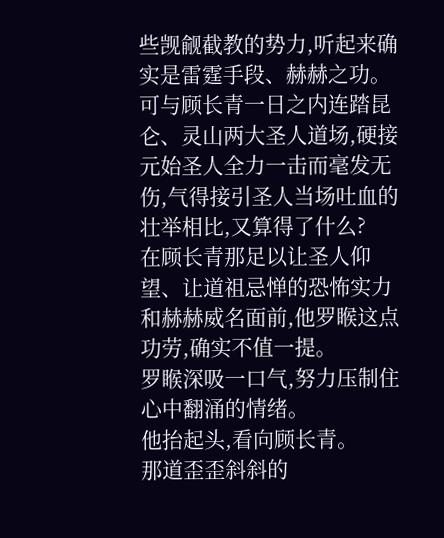些觊觎截教的势力,听起来确实是雷霆手段、赫赫之功。
可与顾长青一日之内连踏昆仑、灵山两大圣人道场,硬接元始圣人全力一击而毫发无伤,气得接引圣人当场吐血的壮举相比,又算得了什么?
在顾长青那足以让圣人仰望、让道祖忌惮的恐怖实力和赫赫威名面前,他罗睺这点功劳,确实不值一提。
罗睺深吸一口气,努力压制住心中翻涌的情绪。
他抬起头,看向顾长青。
那道歪歪斜斜的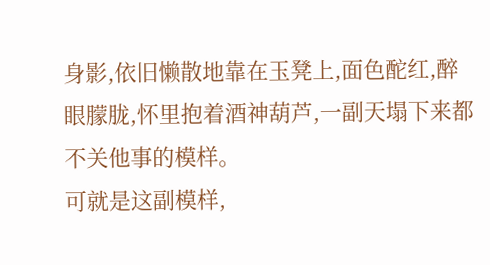身影,依旧懒散地靠在玉凳上,面色酡红,醉眼朦胧,怀里抱着酒神葫芦,一副天塌下来都不关他事的模样。
可就是这副模样,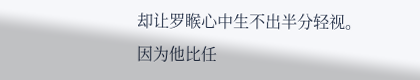却让罗睺心中生不出半分轻视。
因为他比任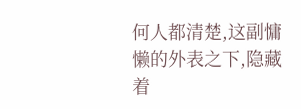何人都清楚,这副慵懒的外表之下,隐藏着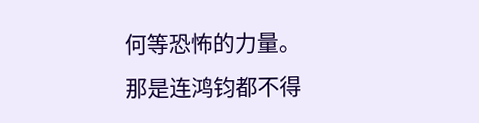何等恐怖的力量。
那是连鸿钧都不得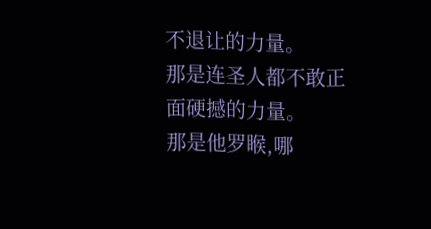不退让的力量。
那是连圣人都不敢正面硬撼的力量。
那是他罗睺,哪